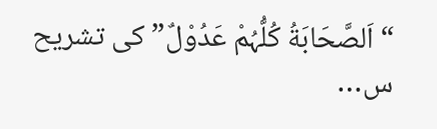“اَلصَّحَابَةُ کُلُّہُمْ عَدُوْلٌ” کی تشریح
س…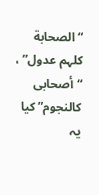“الصحابة کلہم عدول” ، “أصحابی کالنجوم” کیا یہ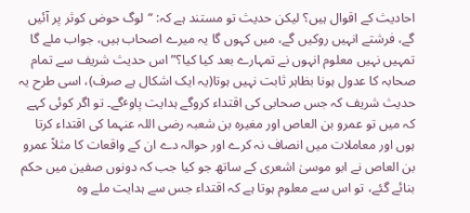احادیث کے اقوال ہیں؟ لیکن حدیث تو مستند ہے کہ: “لوگ حوض کوثر پر آئیں گے، فرشتے انہیں روکیں گے، میں کہوں گا یہ میرے اصحاب ہیں، جواب ملے گا تمہیں نہیں معلوم انہوں نے تمہارے بعد کیا کیا؟” اس حدیث شریف سے تمام صحابہ کا عدول ہونا بظاہر ثابت نہیں ہوتا(یہ ایک اشکال ہے صرف)، اسی طرح یہ حدیث شریف کہ جس صحابی کی اقتداء کروگے ہدایت پاوٴگے۔ تو اگر کوئی کہے کہ میں تو عمرو بن العاص اور مغیرہ بن شعبہ رضی اللہ عنہما کی اقتداء کرتا ہوں اور معاملات میں انصاف نہ کرے اور حوالہ دے ان کے واقعات کا مثلاً عمرو بن العاص نے ابو موسیٰ اشعری کے ساتھ جو کیا جب کہ دونوں صفین میں حکم بنائے گئے، تو اس سے معلوم ہوتا ہے کہ اقتداء جس سے ہدایت ملے وہ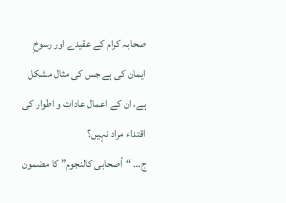صحابہ کرام کے عقیدے اور رسوخِ ایمان کی ہے جس کی مثال مشکل ہے، ان کے اعمال عادات و اطوار کی اقتداء مراد نہیں؟
ج… “أصحابی کالنجوم” کا مضمون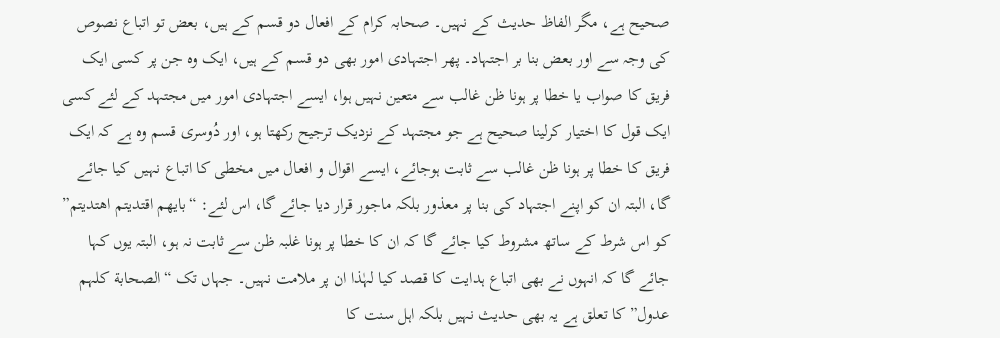صحیح ہے، مگر الفاظ حدیث کے نہیں۔ صحابہ کرام کے افعال دو قسم کے ہیں، بعض تو اتباع نصوص کی وجہ سے اور بعض بنا بر اجتہاد۔ پھر اجتہادی امور بھی دو قسم کے ہیں، ایک وہ جن پر کسی ایک فریق کا صواب یا خطا پر ہونا ظن غالب سے متعین نہیں ہوا، ایسے اجتہادی امور میں مجتہد کے لئے کسی ایک قول کا اختیار کرلینا صحیح ہے جو مجتہد کے نزدیک ترجیح رکھتا ہو، اور دُوسری قسم وہ ہے کہ ایک فریق کا خطا پر ہونا ظن غالب سے ثابت ہوجائے، ایسے اقوال و افعال میں مخطی کا اتباع نہیں کیا جائے گا، البتہ ان کو اپنے اجتہاد کی بنا پر معذور بلکہ ماجور قرار دیا جائے گا، اس لئے: “بایھم اقتدیتم اھتدیتم” کو اس شرط کے ساتھ مشروط کیا جائے گا کہ ان کا خطا پر ہونا غلبہ ظن سے ثابت نہ ہو، البتہ یوں کہا جائے گا کہ انہوں نے بھی اتباع ہدایت کا قصد کیا لہٰذا ان پر ملامت نہیں۔ جہاں تک “الصحابة کلہم عدول” کا تعلق ہے یہ بھی حدیث نہیں بلکہ اہل سنت کا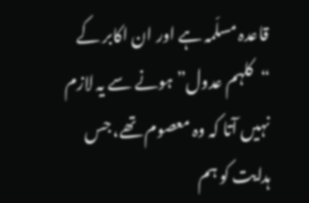قاعدہ مسلّمہ ہے اور ان اکابر کے “کلہم عدول” ہونے سے یہ لازم نہیں آتا کہ وہ معصوم تھے، جس ہدایت کو ہم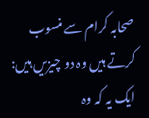صحابہ کرام سے منسوب کرتے ہیں وہ دو چیزیں ہیں: ایک یہ کہ وہ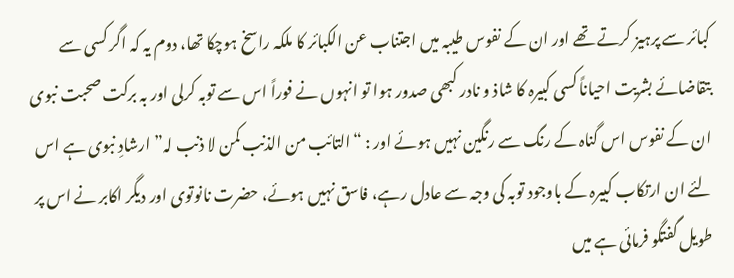کبائر سے پرہیز کرتے تھے اور ان کے نفوس طیبہ میں اجتناب عن الکبائر کا ملکہ راسخ ہوچکا تھا، دوم یہ کہ اگر کسی سے بتقاضائے بشریت احیاناً کسی کبیرہ کا شاذ و نادر کبھی صدور ہوا تو انہوں نے فوراً اس سے توبہ کرلی اور بہ برکت صحبت نبوی ان کے نفوس اس گناہ کے رنگ سے رنگین نہیں ہوئے اور : “التائب من الذنب کمن لا ذنب لہ” ارشادِ نبوی ہے اس لئے ان ارتکاب کبیرہ کے باوجود توبہ کی وجہ سے عادل رہے، فاسق نہیں ہوئے، حضرت نانوتوی اور دیگر اکابر نے اس پر طویل گفتگو فرمائی ہے میں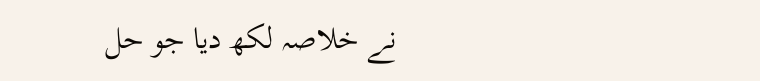نے خلاصہ لکھ دیا جو حل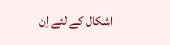اشکال کے لئے اِن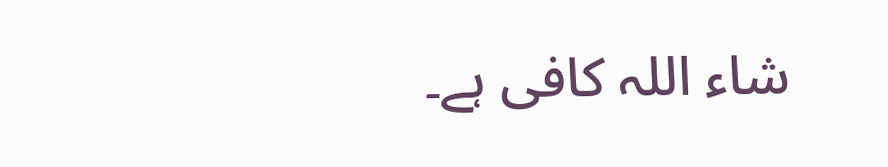شاء اللہ کافی ہے۔